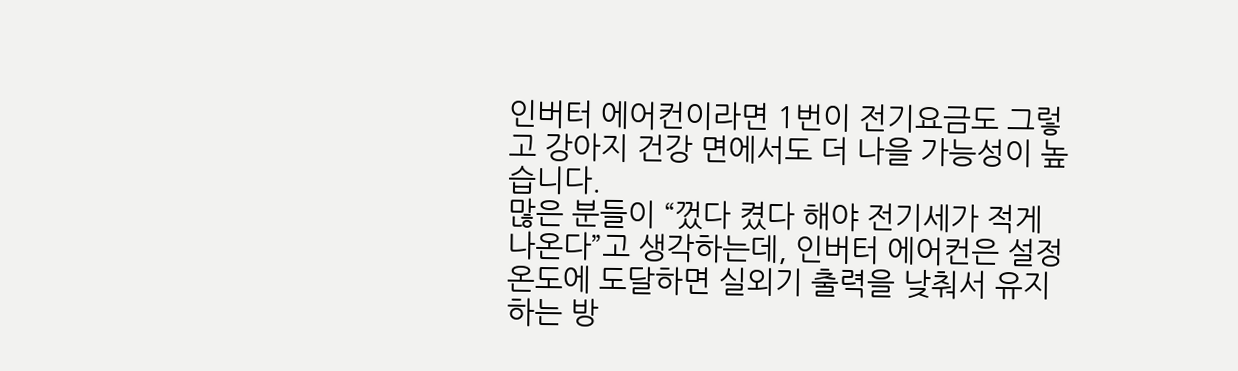인버터 에어컨이라면 1번이 전기요금도 그렇고 강아지 건강 면에서도 더 나을 가능성이 높습니다.
많은 분들이 “껐다 켰다 해야 전기세가 적게 나온다”고 생각하는데, 인버터 에어컨은 설정 온도에 도달하면 실외기 출력을 낮춰서 유지하는 방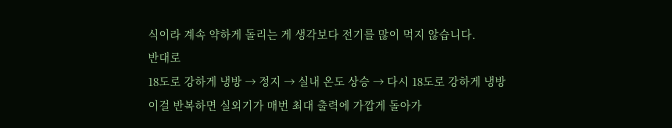식이라 계속 약하게 돌리는 게 생각보다 전기를 많이 먹지 않습니다.
반대로
18도로 강하게 냉방 → 정지 → 실내 온도 상승 → 다시 18도로 강하게 냉방
이걸 반복하면 실외기가 매번 최대 출력에 가깝게 돌아가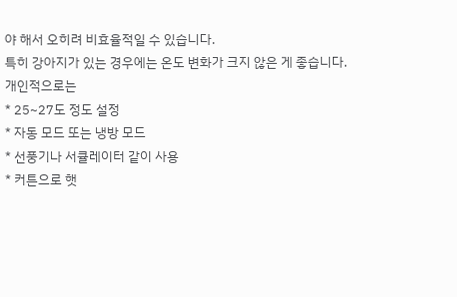야 해서 오히려 비효율적일 수 있습니다.
특히 강아지가 있는 경우에는 온도 변화가 크지 않은 게 좋습니다.
개인적으로는
* 25~27도 정도 설정
* 자동 모드 또는 냉방 모드
* 선풍기나 서큘레이터 같이 사용
* 커튼으로 햇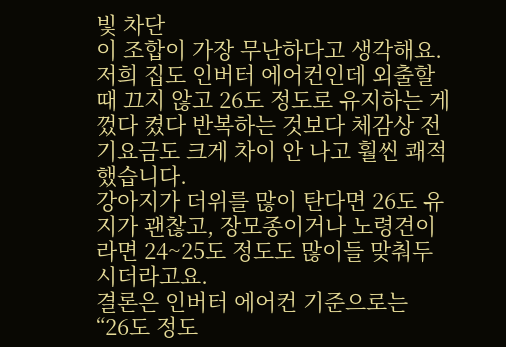빛 차단
이 조합이 가장 무난하다고 생각해요.
저희 집도 인버터 에어컨인데 외출할 때 끄지 않고 26도 정도로 유지하는 게 껐다 켰다 반복하는 것보다 체감상 전기요금도 크게 차이 안 나고 훨씬 쾌적했습니다.
강아지가 더위를 많이 탄다면 26도 유지가 괜찮고, 장모종이거나 노령견이라면 24~25도 정도도 많이들 맞춰두시더라고요.
결론은 인버터 에어컨 기준으로는
“26도 정도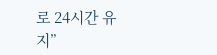로 24시간 유지”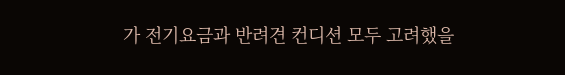가 전기요금과 반려견 컨디션 모두 고려했을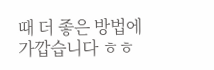때 더 좋은 방법에 가깝습니다 ㅎㅎ